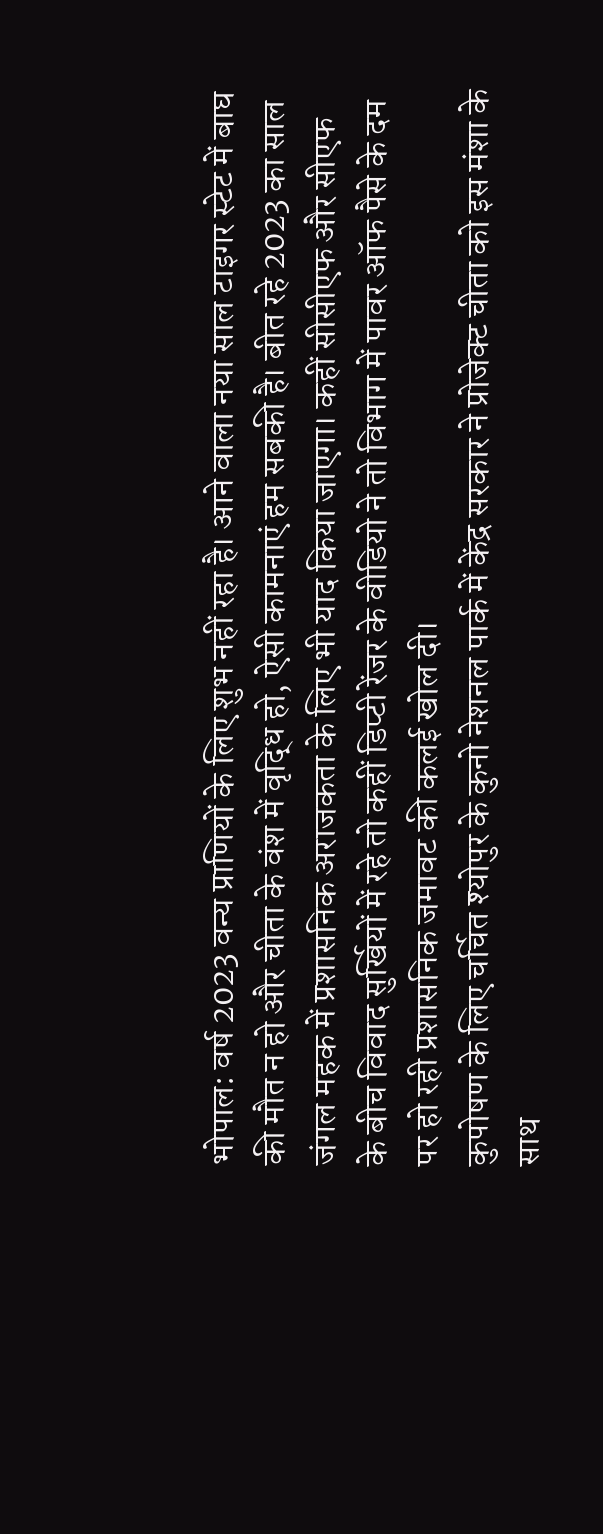भोपाल: वर्ष 2023 वन्य प्राणियों के लिए शुभ नहीं रहा है। आने वाला नया साल टाइगर स्टेट में बाघ की मौत न हो और चीता के वंश में वृद्धि हो, ऐसी कामनाएं हम सबकी है। बीत रहे 2023 का साल जंगल महक में प्रशासनिक अराजकता के लिए भी याद किया जाएगा। कहीं सीसीएफ और सीएफ के बीच विवाद सुर्खियों में रहे तो कहीं डिप्टी रेंजर के वीडियो ने तो विभाग में पावर ऑफ पैसे के दम पर हो रही प्रशासनिक जमावट की कलई खोल दी।
कुपोषण के लिए चर्चित श्योपुर के कुनो नेशनल पार्क में केंद्र सरकार ने प्रोजेक्ट चीता को इस मंशा के साथ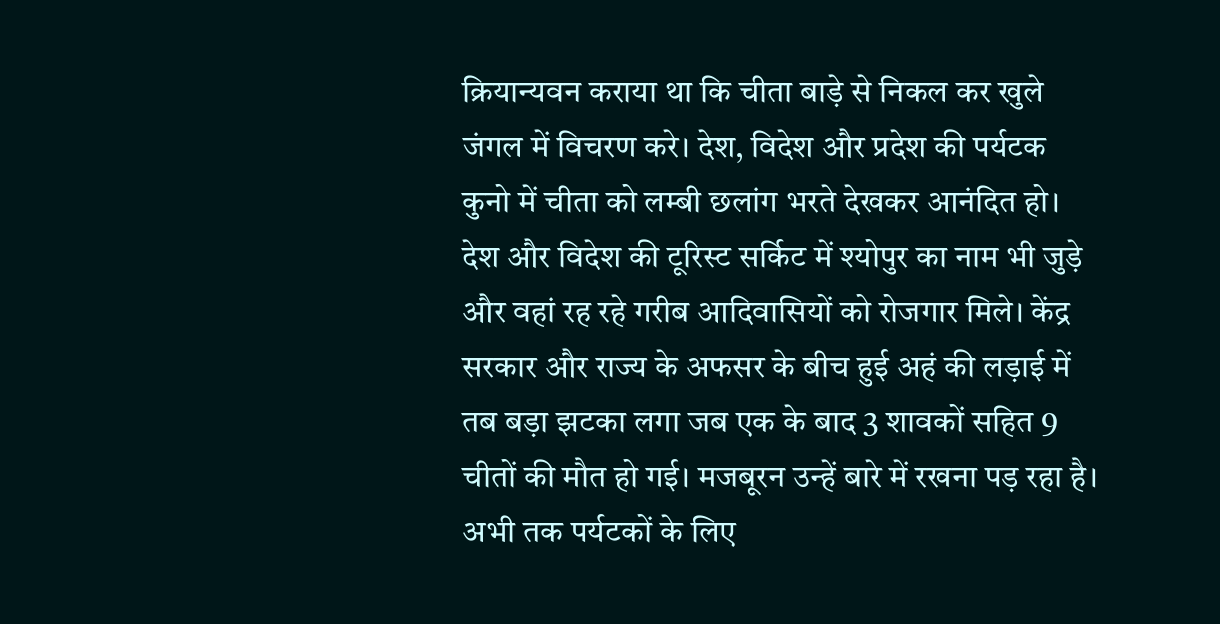क्रियान्यवन कराया था कि चीता बाड़े से निकल कर खुले जंगल में विचरण करे। देश, विदेश और प्रदेश की पर्यटक कुनो में चीता को लम्बी छलांग भरते देखकर आनंदित हो। देश और विदेश की टूरिस्ट सर्किट में श्योपुर का नाम भी जुड़े और वहां रह रहे गरीब आदिवासियों को रोजगार मिले। केंद्र सरकार और राज्य के अफसर के बीच हुई अहं की लड़ाई में तब बड़ा झटका लगा जब एक के बाद 3 शावकों सहित 9 चीतों की मौत हो गई। मजबूरन उन्हें बारे में रखना पड़ रहा है। अभी तक पर्यटकों के लिए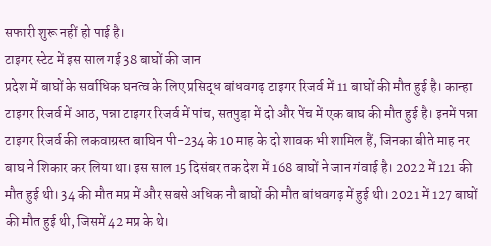सफारी शुरू नहीं हो पाई है।
टाइगर स्टेट में इस साल गई 38 बाघों की जान
प्रदेश में बाघों के सर्वाधिक घनत्व के लिए प्रसिद्ध बांधवगढ़ टाइगर रिजर्व में 11 बाघों की मौत हुई है। कान्हा टाइगर रिजर्व में आठ, पन्ना टाइगर रिजर्व में पांच, सतपुड़ा में दो और पेंच में एक बाघ की मौत हुई है। इनमें पन्ना टाइगर रिजर्व की लकवाग्रस्त बाघिन पी-234 के 10 माह के दो शावक भी शामिल हैं, जिनका बीते माह नर बाघ ने शिकार कर लिया था। इस साल 15 दिसंबर तक देश में 168 बाघों ने जान गंवाई है। 2022 में 121 की मौत हुई थी। 34 की मौत मप्र में और सबसे अधिक नौ बाघों की मौत बांधवगढ़ में हुई थी। 2021 में 127 बाघों की मौत हुई थी, जिसमें 42 मप्र के थे।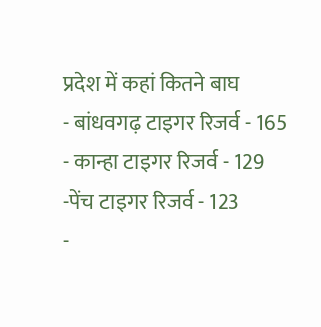प्रदेश में कहां कितने बाघ
- बांधवगढ़ टाइगर रिजर्व - 165
- कान्हा टाइगर रिजर्व - 129
-पेंच टाइगर रिजर्व - 123
-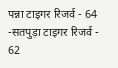पन्ना टाइगर रिजर्व - 64
-सतपुड़ा टाइगर रिजर्व - 62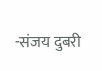-संजय दुबरी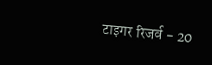टाइगर रिजर्व - 20